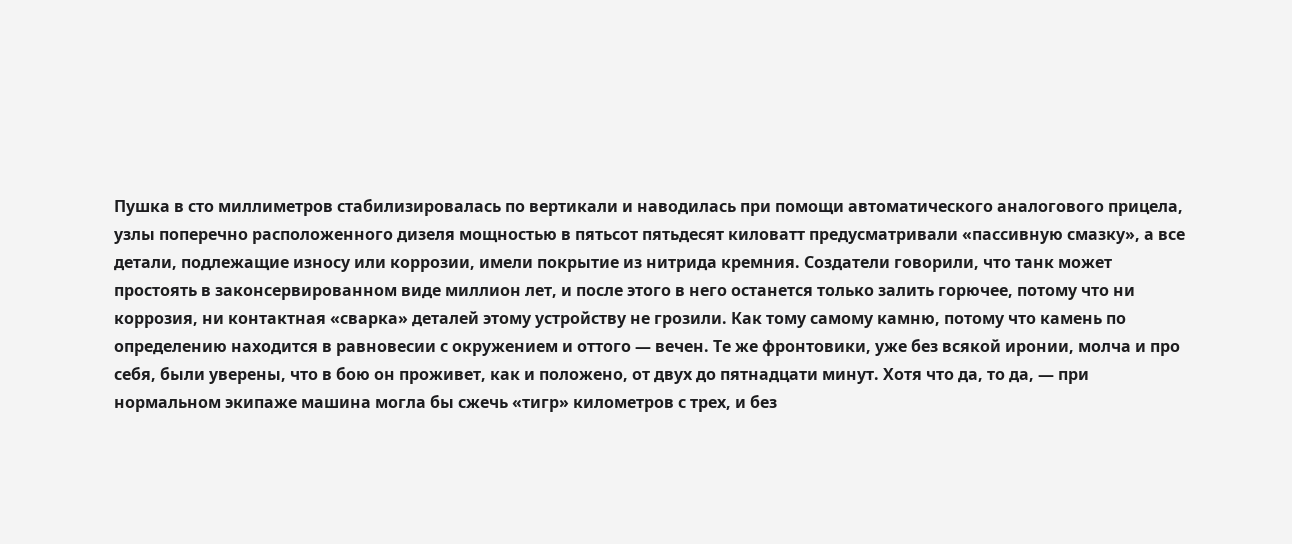Пушка в сто миллиметров стабилизировалась по вертикали и наводилась при помощи автоматического аналогового прицела, узлы поперечно расположенного дизеля мощностью в пятьсот пятьдесят киловатт предусматривали «пассивную смазку», а все детали, подлежащие износу или коррозии, имели покрытие из нитрида кремния. Создатели говорили, что танк может простоять в законсервированном виде миллион лет, и после этого в него останется только залить горючее, потому что ни коррозия, ни контактная «сварка» деталей этому устройству не грозили. Как тому самому камню, потому что камень по определению находится в равновесии с окружением и оттого — вечен. Те же фронтовики, уже без всякой иронии, молча и про себя, были уверены, что в бою он проживет, как и положено, от двух до пятнадцати минут. Хотя что да, то да, — при нормальном экипаже машина могла бы сжечь «тигр» километров с трех, и без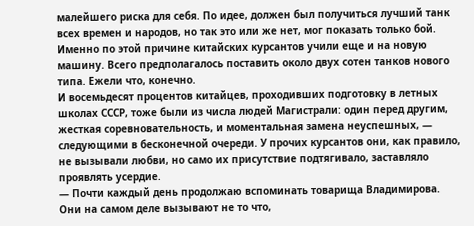малейшего риска для себя. По идее, должен был получиться лучший танк всех времен и народов, но так это или же нет, мог показать только бой. Именно по этой причине китайских курсантов учили еще и на новую машину. Всего предполагалось поставить около двух сотен танков нового типа. Ежели что, конечно.
И восемьдесят процентов китайцев, проходивших подготовку в летных школах СССР, тоже были из числа людей Магистрали: один перед другим, жесткая соревновательность, и моментальная замена неуспешных, — следующими в бесконечной очереди. У прочих курсантов они, как правило, не вызывали любви, но само их присутствие подтягивало, заставляло проявлять усердие.
— Почти каждый день продолжаю вспоминать товарища Владимирова. Они на самом деле вызывают не то что,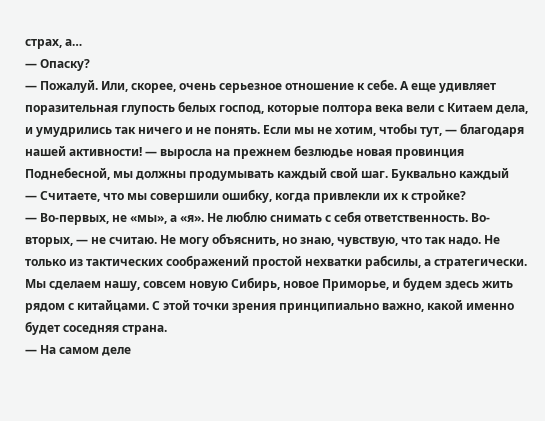страх, а…
— Опаску?
— Пожалуй. Или, скорее, очень серьезное отношение к себе. А еще удивляет поразительная глупость белых господ, которые полтора века вели с Китаем дела, и умудрились так ничего и не понять. Если мы не хотим, чтобы тут, — благодаря нашей активности! — выросла на прежнем безлюдье новая провинция Поднебесной, мы должны продумывать каждый свой шаг. Буквально каждый
— Считаете, что мы совершили ошибку, когда привлекли их к стройке?
— Во-первых, не «мы», а «я». Не люблю снимать с себя ответственность. Во-вторых, — не считаю. Не могу объяснить, но знаю, чувствую, что так надо. Не только из тактических соображений простой нехватки рабсилы, а стратегически. Мы сделаем нашу, совсем новую Сибирь, новое Приморье, и будем здесь жить рядом с китайцами. С этой точки зрения принципиально важно, какой именно будет соседняя страна.
— На самом деле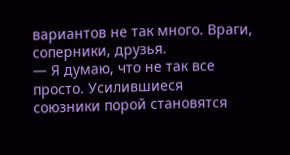вариантов не так много. Враги, соперники, друзья.
— Я думаю, что не так все просто. Усилившиеся союзники порой становятся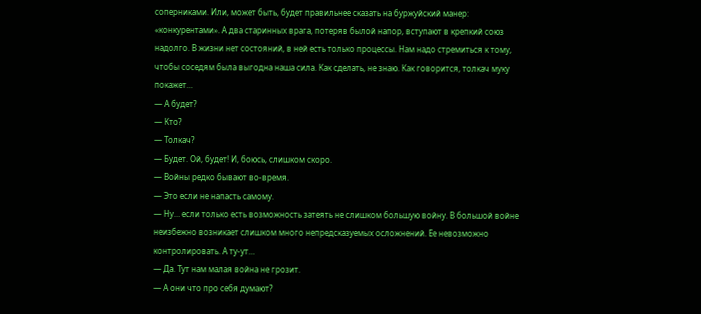соперниками. Или, может быть, будет правильнее сказать на буржуйский манер: «конкурентами». А два старинных врага, потеряв былой напор, вступают в крепкий союз надолго. В жизни нет состояний, в ней есть только процессы. Нам надо стремиться к тому, чтобы соседям была выгодна наша сила. Как сделать, не знаю. Как говорится, толкач муку покажет…
— А будет?
— Кто?
— Толкач?
— Будет. Ой, будет! И, боюсь, слишком скоро.
— Войны редко бывают во-время.
— Это если не напасть самому.
— Ну… если только есть возможность затеять не слишком большую войну. В большой войне неизбежно возникает слишком много непредсказуемых осложнений. Ее невозможно контролировать. А ту-ут…
— Да. Тут нам малая война не грозит.
— А они что про себя думают?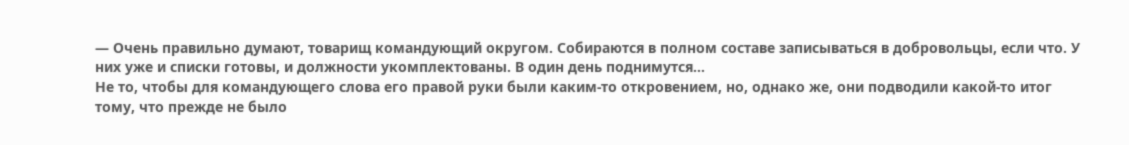— Очень правильно думают, товарищ командующий округом. Собираются в полном составе записываться в добровольцы, если что. У них уже и списки готовы, и должности укомплектованы. В один день поднимутся…
Не то, чтобы для командующего слова его правой руки были каким-то откровением, но, однако же, они подводили какой-то итог тому, что прежде не было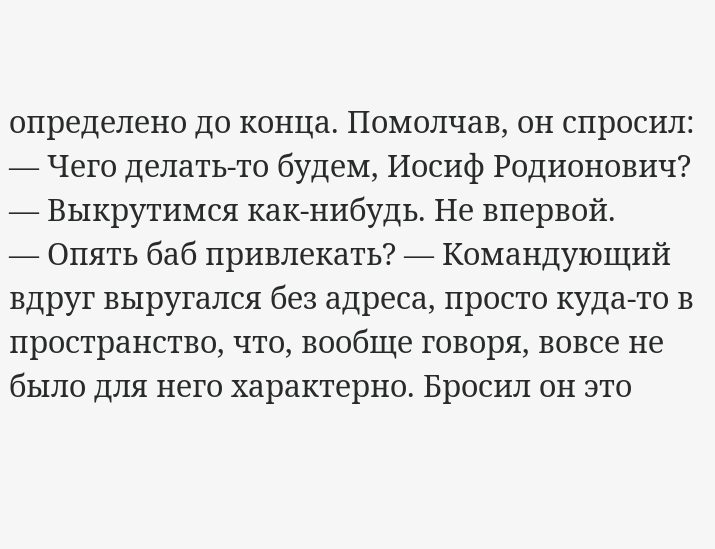определено до конца. Помолчав, он спросил:
— Чего делать-то будем, Иосиф Родионович?
— Выкрутимся как-нибудь. Не впервой.
— Опять баб привлекать? — Командующий вдруг выругался без адреса, просто куда-то в пространство, что, вообще говоря, вовсе не было для него характерно. Бросил он это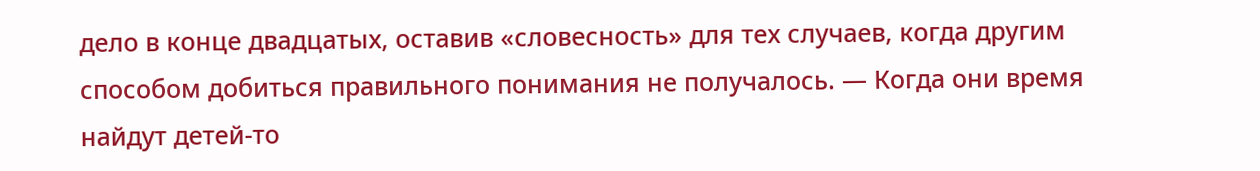дело в конце двадцатых, оставив «словесность» для тех случаев, когда другим способом добиться правильного понимания не получалось. — Когда они время найдут детей-то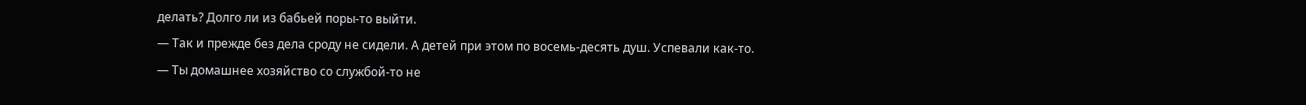делать? Долго ли из бабьей поры-то выйти.
— Так и прежде без дела сроду не сидели. А детей при этом по восемь-десять душ. Успевали как-то.
— Ты домашнее хозяйство со службой-то не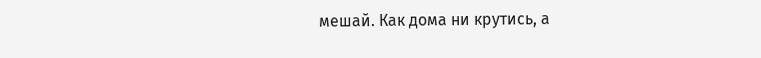мешай. Как дома ни крутись, а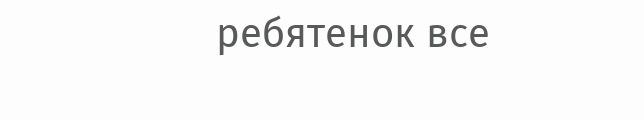ребятенок все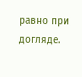равно при догляде.